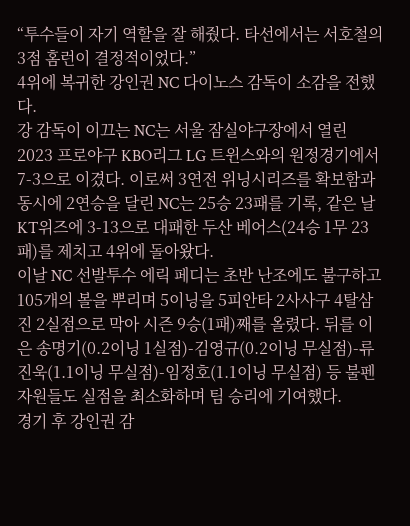“투수들이 자기 역할을 잘 해줬다. 타선에서는 서호철의 3점 홈런이 결정적이었다.”
4위에 복귀한 강인권 NC 다이노스 감독이 소감을 전했다.
강 감독이 이끄는 NC는 서울 잠실야구장에서 열린 2023 프로야구 KBO리그 LG 트윈스와의 원정경기에서 7-3으로 이겼다. 이로써 3연전 위닝시리즈를 확보함과 동시에 2연승을 달린 NC는 25승 23패를 기록, 같은 날 KT위즈에 3-13으로 대패한 두산 베어스(24승 1무 23패)를 제치고 4위에 돌아왔다.
이날 NC 선발투수 에릭 페디는 초반 난조에도 불구하고 105개의 볼을 뿌리며 5이닝을 5피안타 2사사구 4탈삼진 2실점으로 막아 시즌 9승(1패)째를 올렸다. 뒤를 이은 송명기(0.2이닝 1실점)-김영규(0.2이닝 무실점)-류진욱(1.1이닝 무실점)-임정호(1.1이닝 무실점) 등 불펜 자원들도 실점을 최소화하며 팀 승리에 기여했다.
경기 후 강인권 감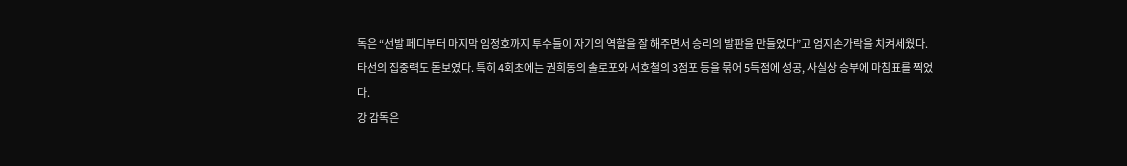독은 “선발 페디부터 마지막 임정호까지 투수들이 자기의 역할을 잘 해주면서 승리의 발판을 만들었다”고 엄지손가락을 치켜세웠다.
타선의 집중력도 돋보였다. 특히 4회초에는 권희동의 솔로포와 서호철의 3점포 등을 묶어 5득점에 성공, 사실상 승부에 마침표를 찍었다.
강 감독은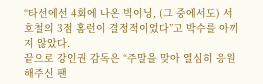“타선에선 4회에 나온 빅이닝, (그 중에서도) 서호철의 3점 홈런이 결정적이었다”고 박수를 아끼지 않았다.
끝으로 강인권 감독은 “주말을 맞아 열심히 응원해주신 팬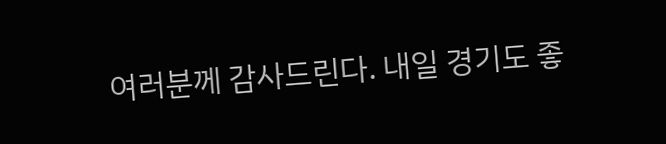여러분께 감사드린다. 내일 경기도 좋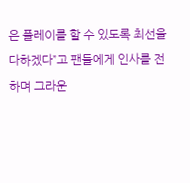은 플레이를 할 수 있도록 최선을 다하겠다”고 팬들에게 인사를 전하며 그라운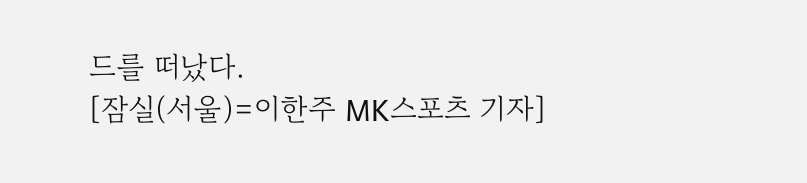드를 떠났다.
[잠실(서울)=이한주 MK스포츠 기자]